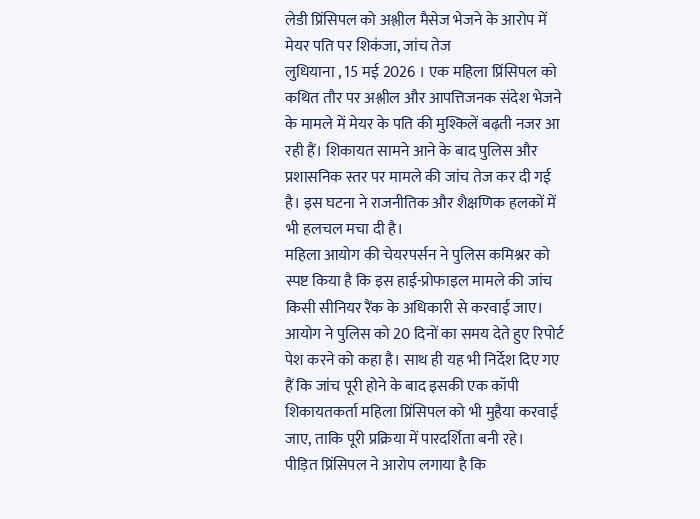लेडी प्रिंसिपल को अश्लील मैसेज भेजने के आरोप में मेयर पति पर शिकंजा, जांच तेज
लुधियाना , 15 मई 2026 । एक महिला प्रिंसिपल को कथित तौर पर अश्लील और आपत्तिजनक संदेश भेजने के मामले में मेयर के पति की मुश्किलें बढ़ती नजर आ रही हैं। शिकायत सामने आने के बाद पुलिस और प्रशासनिक स्तर पर मामले की जांच तेज कर दी गई है। इस घटना ने राजनीतिक और शैक्षणिक हलकों में भी हलचल मचा दी है।
महिला आयोग की चेयरपर्सन ने पुलिस कमिश्नर को स्पष्ट किया है कि इस हाई-प्रोफाइल मामले की जांच किसी सीनियर रैंक के अधिकारी से करवाई जाए। आयोग ने पुलिस को 20 दिनों का समय देते हुए रिपोर्ट पेश करने को कहा है। साथ ही यह भी निर्देश दिए गए हैं कि जांच पूरी होने के बाद इसकी एक कॉपी शिकायतकर्ता महिला प्रिंसिपल को भी मुहैया करवाई जाए, ताकि पूरी प्रक्रिया में पारदर्शिता बनी रहे।
पीड़ित प्रिंसिपल ने आरोप लगाया है कि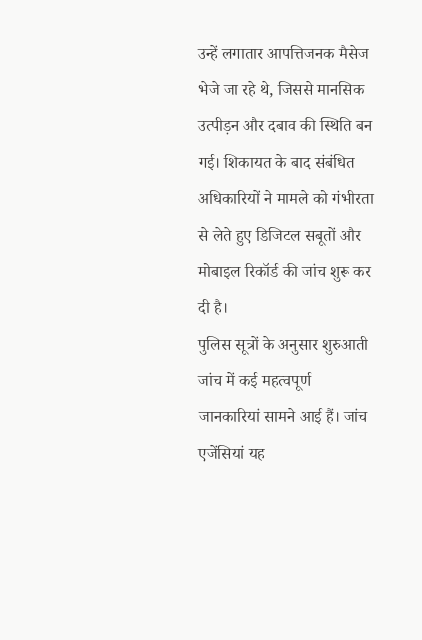उन्हें लगातार आपत्तिजनक मैसेज भेजे जा रहे थे, जिससे मानसिक उत्पीड़न और दबाव की स्थिति बन गई। शिकायत के बाद संबंधित अधिकारियों ने मामले को गंभीरता से लेते हुए डिजिटल सबूतों और मोबाइल रिकॉर्ड की जांच शुरू कर दी है।
पुलिस सूत्रों के अनुसार शुरुआती जांच में कई महत्वपूर्ण जानकारियां सामने आई हैं। जांच एजेंसियां यह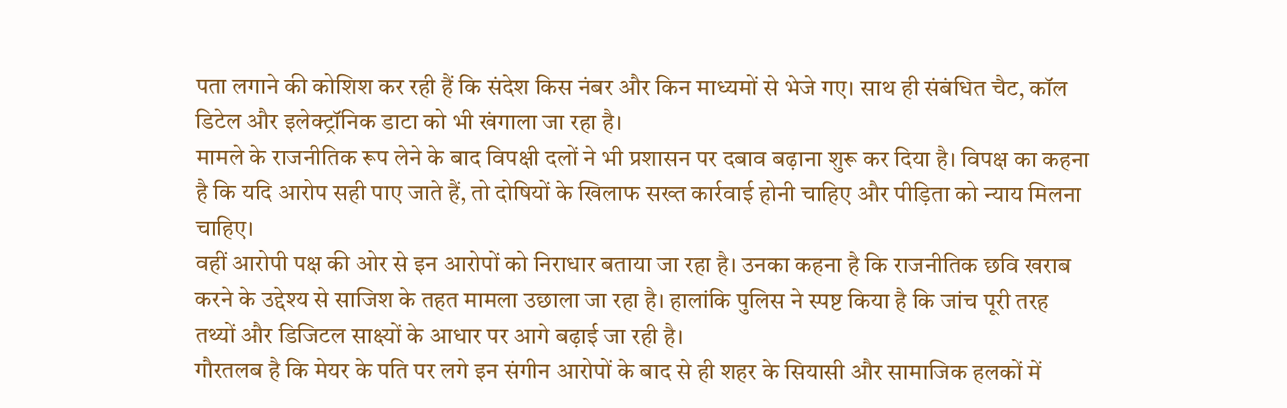पता लगाने की कोशिश कर रही हैं कि संदेश किस नंबर और किन माध्यमों से भेजे गए। साथ ही संबंधित चैट, कॉल डिटेल और इलेक्ट्रॉनिक डाटा को भी खंगाला जा रहा है।
मामले के राजनीतिक रूप लेने के बाद विपक्षी दलों ने भी प्रशासन पर दबाव बढ़ाना शुरू कर दिया है। विपक्ष का कहना है कि यदि आरोप सही पाए जाते हैं, तो दोषियों के खिलाफ सख्त कार्रवाई होनी चाहिए और पीड़िता को न्याय मिलना चाहिए।
वहीं आरोपी पक्ष की ओर से इन आरोपों को निराधार बताया जा रहा है। उनका कहना है कि राजनीतिक छवि खराब करने के उद्देश्य से साजिश के तहत मामला उछाला जा रहा है। हालांकि पुलिस ने स्पष्ट किया है कि जांच पूरी तरह तथ्यों और डिजिटल साक्ष्यों के आधार पर आगे बढ़ाई जा रही है।
गौरतलब है कि मेयर के पति पर लगे इन संगीन आरोपों के बाद से ही शहर के सियासी और सामाजिक हलकों में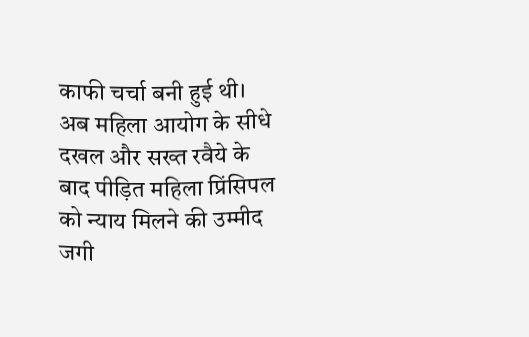काफी चर्चा बनी हुई थी। अब महिला आयोग के सीधे दखल और सख्त रवैये के बाद पीड़ित महिला प्रिंसिपल को न्याय मिलने की उम्मीद जगी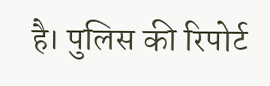है। पुलिस की रिपोर्ट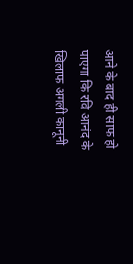आने के बाद ही साफ हो पाएगा कि रवि आनंद के खिलाफ अगली कानूनी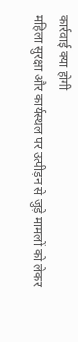कार्रवाई क्या होगी
महिला सुरक्षा और कार्यस्थल पर उत्पीड़न से जुड़े मामलों को लेकर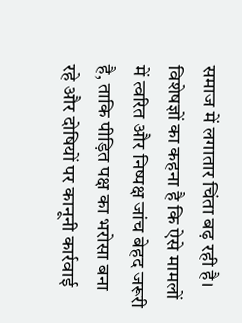समाज में लगातार चिंता बढ़ रही है। विशेषज्ञों का कहना है कि ऐसे मामलों में त्वरित और निष्पक्ष जांच बेहद जरूरी है, ताकि पीड़ित पक्ष का भरोसा बना रहे और दोषियों पर कानूनी कार्रवाई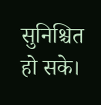सुनिश्चित हो सके।